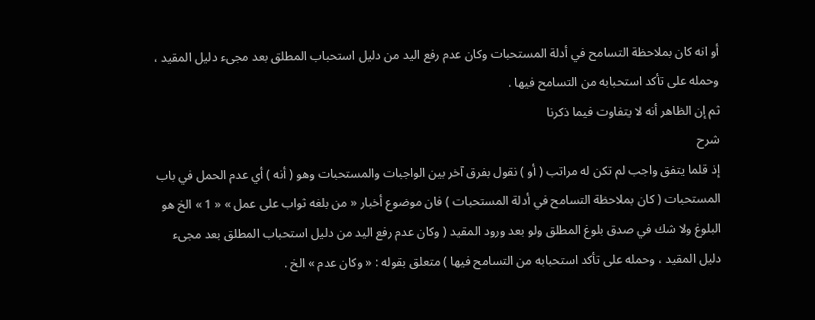أو انه كان بملاحظة التسامح في أدلة المستحبات وكان عدم رفع اليد من دليل استحباب المطلق بعد مجىء دليل المقيد ، وحمله على تأكد استحبابه من التسامح فيها .
ثم إن الظاهر أنه لا يتفاوت فيما ذكرنا
شرح
إذ قلما يتفق واجب لم تكن له مراتب ( أو ) نقول بفرق آخر بين الواجبات والمستحبات وهو ( أنه ) أي عدم الحمل في باب المستحبات ( كان بملاحظة التسامح في أدلة المستحبات ) فان موضوع أخبار « من بلغه ثواب على عمل » « 1 » الخ هو البلوغ ولا شك في صدق بلوغ المطلق ولو بعد ورود المقيد ( وكان عدم رفع اليد من دليل استحباب المطلق بعد مجىء دليل المقيد ، وحمله على تأكد استحبابه من التسامح فيها ) متعلق بقوله : « وكان عدم » الخ .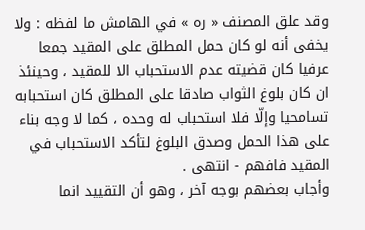وقد علق المصنف « ره » في الهامش ما لفظه : ولا يخفى أنه لو كان حمل المطلق على المقيد جمعا عرفيا كان قضيته عدم الاستحباب الا للمقيد ، وحينئذ ان كان بلوغ الثواب صادقا على المطلق كان استحبابه تسامحيا وإلّا فلا استحباب له وحده ، كما لا وجه بناء على هذا الحمل وصدق البلوغ لتأكد الاستحباب في المقيد فافهم - انتهى .
وأجاب بعضهم بوجه آخر ، وهو أن التقييد انما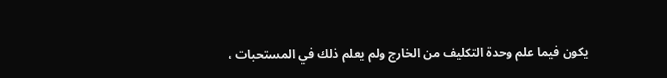يكون فيما علم وحدة التكليف من الخارج ولم يعلم ذلك في المستحبات ،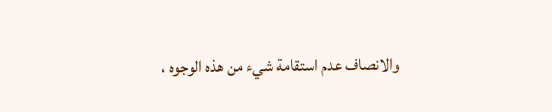والانصاف عدم استقامة شيء من هذه الوجوه ،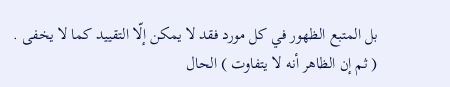بل المتبع الظهور في كل مورد فقد لا يمكن إلّا التقييد كما لا يخفى .
( ثم إن الظاهر أنه لا يتفاوت ) الحال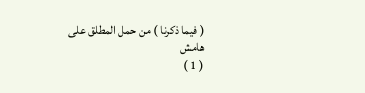( فيما ذكرنا ) من حمل المطلق على
هامش
( 1 )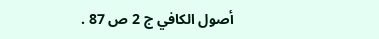أصول الكافي ج 2 ص 87 .